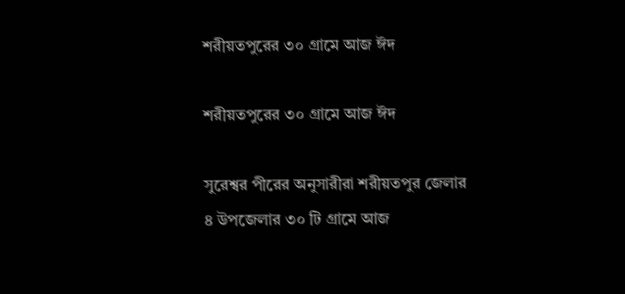শরীয়তপুরের ৩০ গ্রামে আজ ঈদ

শরীয়তপুরের ৩০ গ্রামে আজ ঈদ

সুরেশ্বর পীরের অনুসারীরা শরীয়তপুর জেলার ৪ উপজেলার ৩০ টি গ্রামে আজ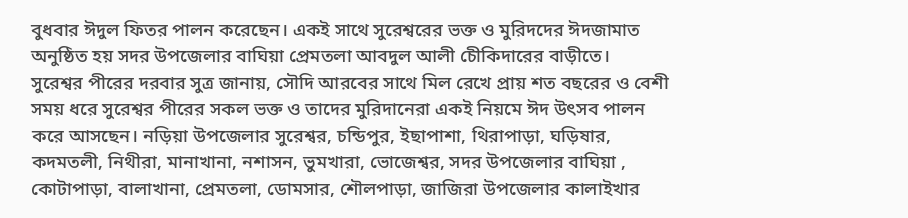বুধবার ঈদুল ফিতর পালন করেছেন। একই সাথে সুরেশ্বরের ভক্ত ও মুরিদদের ঈদজামাত অনুষ্ঠিত হয় সদর উপজেলার বাঘিয়া প্রেমতলা আবদুল আলী চেীকিদারের বাড়ীতে।
সুরেশ্বর পীরের দরবার সুত্র জানায়, সৌদি আরবের সাথে মিল রেখে প্রায় শত বছরের ও বেশী সময় ধরে সুরেশ্বর পীরের সকল ভক্ত ও তাদের মুরিদানেরা একই নিয়মে ঈদ উৎসব পালন করে আসছেন। নড়িয়া উপজেলার সুরেশ্বর, চন্ডিপুর, ইছাপাশা, থিরাপাড়া, ঘড়িষার, কদমতলী, নিথীরা, মানাখানা, নশাসন, ভুমখারা, ভোজেশ্বর, সদর উপজেলার বাঘিয়া , কোটাপাড়া, বালাখানা, প্রেমতলা, ডোমসার, শৌলপাড়া, জাজিরা উপজেলার কালাইখার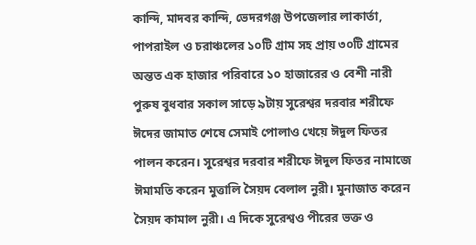কান্দি, মাদবর কান্দি, ভেদরগঞ্জ উপজেলার লাকার্তা, পাপরাইল ও চরাঞ্চলের ১০টি গ্রাম সহ প্রায় ৩০টি গ্রামের অন্তত এক হাজার পরিবারে ১০ হাজারের ও বেশী নারী পুরুষ বুধবার সকাল সাড়ে ৯টায় সুরেশ্বর দরবার শরীফে ঈদের জামাত শেষে সেমাই পোলাও খেয়ে ঈদুল ফিতর পালন করেন। সুরেশ্বর দরবার শরীফে ঈদুল ফিতর নামাজে ঈমামতি করেন মুত্তালি সৈয়দ বেলাল নুরী। মুনাজাত করেন সৈয়দ কামাল নুরী। এ দিকে সুরেশ্বও পীরের ভক্ত ও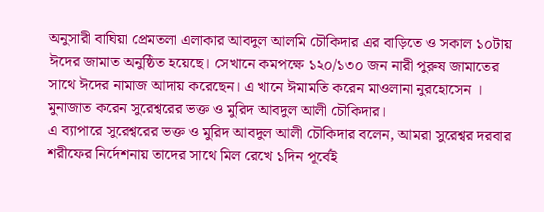অনুসারী বাঘিয়া প্রেমতলা এলাকার আবদুল আলমি চৌকিদার এর বাড়িতে ও সকাল ১০টায় ঈদের জামাত অনুষ্ঠিত হয়েছে। সেখানে কমপক্ষে ১২০/১৩০ জন নারী পুরুষ জামাতের সাথে ঈদের নামাজ আদায় করেছেন। এ খানে ঈমামতি করেন মাওলানা নুরহোসেন । মুনাজাত করেন সুরেশ্বরের ভক্ত ও মুরিদ আবদুল আলী চৌকিদার।
এ ব্যাপারে সুরেশ্বরের ভক্ত ও মুরিদ আবদুল আলী চৌকিদার বলেন, আমরা সুরেশ্বর দরবার শরীফের নির্দেশনায় তাদের সাথে মিল রেখে ১দিন পূর্বেই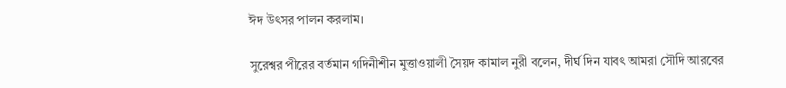ঈদ উৎসর পালন করলাম।

সুরেশ্বর পীরের বর্তমান গদিনীশীন মুত্তাওয়ালী সৈয়দ কামাল নুরী বলেন, দীর্ঘ দিন যাবৎ আমরা সৌদি আরবের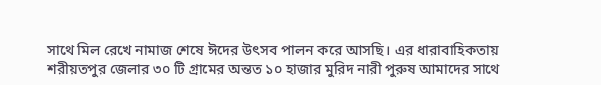সাথে মিল রেখে নামাজ শেষে ঈদের উৎসব পালন করে আসছি। এর ধারাবাহিকতায় শরীয়তপুর জেলার ৩০ টি গ্রামের অন্তত ১০ হাজার মুরিদ নারী পুরুষ আমাদের সাথে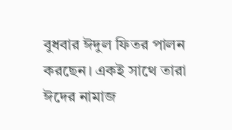বুধবার ঈদুল ফিতর পালন করছেন। একই সাথে তারা ঈদের নামাজ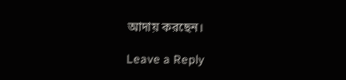আদায় করছেন।

Leave a Reply